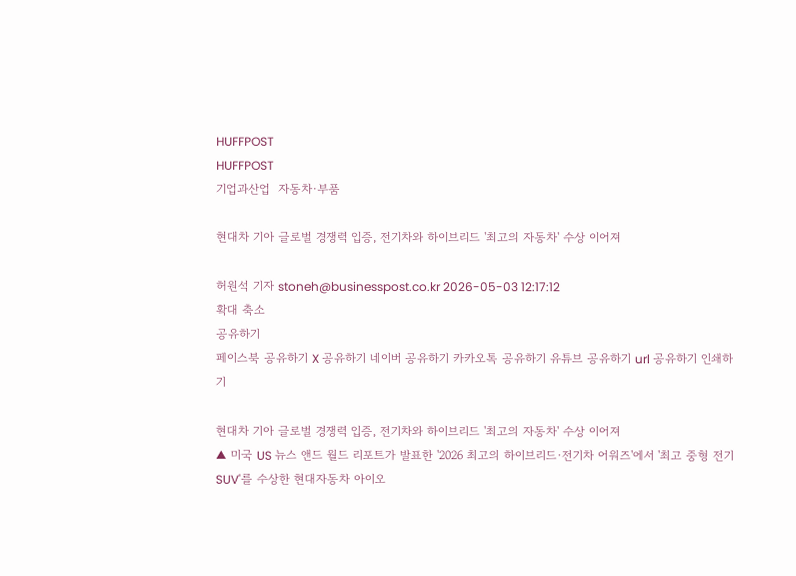HUFFPOST
HUFFPOST
기업과산업  자동차·부품

현대차 기아 글로벌 경쟁력 입증, 전기차와 하이브리드 '최고의 자동차' 수상 이어져

허원석 기자 stoneh@businesspost.co.kr 2026-05-03 12:17:12
확대 축소
공유하기
페이스북 공유하기 X 공유하기 네이버 공유하기 카카오톡 공유하기 유튜브 공유하기 url 공유하기 인쇄하기

현대차 기아 글로벌 경쟁력 입증, 전기차와 하이브리드 '최고의 자동차' 수상 이어져
▲ 미국 US 뉴스 앤드 월드 리포트가 발표한 '2026 최고의 하이브리드·전기차 어워즈'에서 '최고 중형 전기 SUV'를 수상한 현대자동차 아이오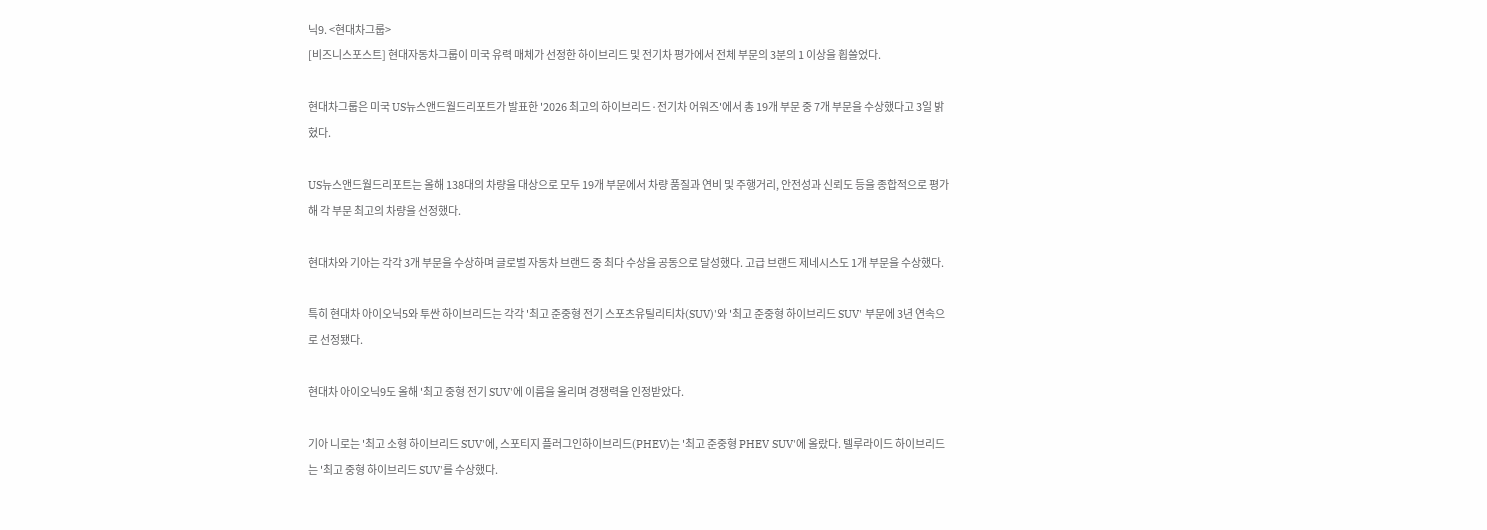닉9. <현대차그룹>
[비즈니스포스트] 현대자동차그룹이 미국 유력 매체가 선정한 하이브리드 및 전기차 평가에서 전체 부문의 3분의 1 이상을 휩쓸었다.

현대차그룹은 미국 US뉴스앤드월드리포트가 발표한 '2026 최고의 하이브리드·전기차 어워즈'에서 총 19개 부문 중 7개 부문을 수상했다고 3일 밝혔다.

US뉴스앤드월드리포트는 올해 138대의 차량을 대상으로 모두 19개 부문에서 차량 품질과 연비 및 주행거리, 안전성과 신뢰도 등을 종합적으로 평가해 각 부문 최고의 차량을 선정했다.

현대차와 기아는 각각 3개 부문을 수상하며 글로벌 자동차 브랜드 중 최다 수상을 공동으로 달성했다. 고급 브랜드 제네시스도 1개 부문을 수상했다.

특히 현대차 아이오닉5와 투싼 하이브리드는 각각 '최고 준중형 전기 스포츠유틸리티차(SUV)'와 '최고 준중형 하이브리드 SUV' 부문에 3년 연속으로 선정됐다.

현대차 아이오닉9도 올해 '최고 중형 전기 SUV'에 이름을 올리며 경쟁력을 인정받았다.

기아 니로는 '최고 소형 하이브리드 SUV'에, 스포티지 플러그인하이브리드(PHEV)는 '최고 준중형 PHEV SUV'에 올랐다. 텔루라이드 하이브리드는 '최고 중형 하이브리드 SUV'를 수상했다.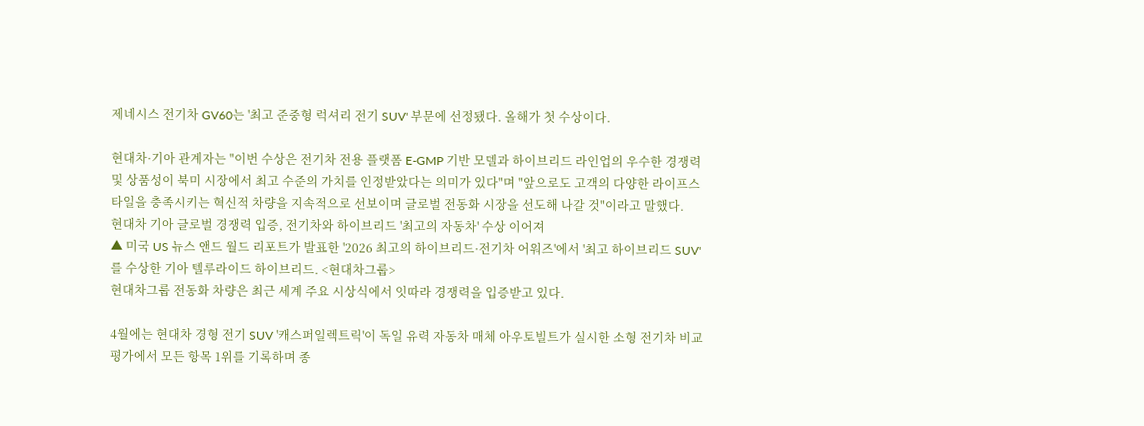제네시스 전기차 GV60는 '최고 준중형 럭셔리 전기 SUV' 부문에 선정됐다. 올해가 첫 수상이다.

현대차·기아 관계자는 "이번 수상은 전기차 전용 플랫폼 E-GMP 기반 모델과 하이브리드 라인업의 우수한 경쟁력 및 상품성이 북미 시장에서 최고 수준의 가치를 인정받았다는 의미가 있다"며 "앞으로도 고객의 다양한 라이프스타일을 충족시키는 혁신적 차량을 지속적으로 선보이며 글로벌 전동화 시장을 선도해 나갈 것"이라고 말했다.
현대차 기아 글로벌 경쟁력 입증, 전기차와 하이브리드 '최고의 자동차' 수상 이어져
▲ 미국 US 뉴스 앤드 월드 리포트가 발표한 '2026 최고의 하이브리드·전기차 어워즈'에서 '최고 하이브리드 SUV'를 수상한 기아 텔루라이드 하이브리드. <현대차그룹>
현대차그룹 전동화 차량은 최근 세계 주요 시상식에서 잇따라 경쟁력을 입증받고 있다.

4월에는 현대차 경형 전기 SUV '캐스퍼일렉트릭'이 독일 유력 자동차 매체 아우토빌트가 실시한 소형 전기차 비교 평가에서 모든 항목 1위를 기록하며 종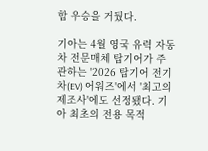합 우승을 거뒀다.

기아는 4월 영국 유력 자동차 전문매체 탑기어가 주관하는 '2026 탑기어 전기차(EV) 어워즈'에서 '최고의 제조사'에도 선정됐다. 기아 최초의 전용 목적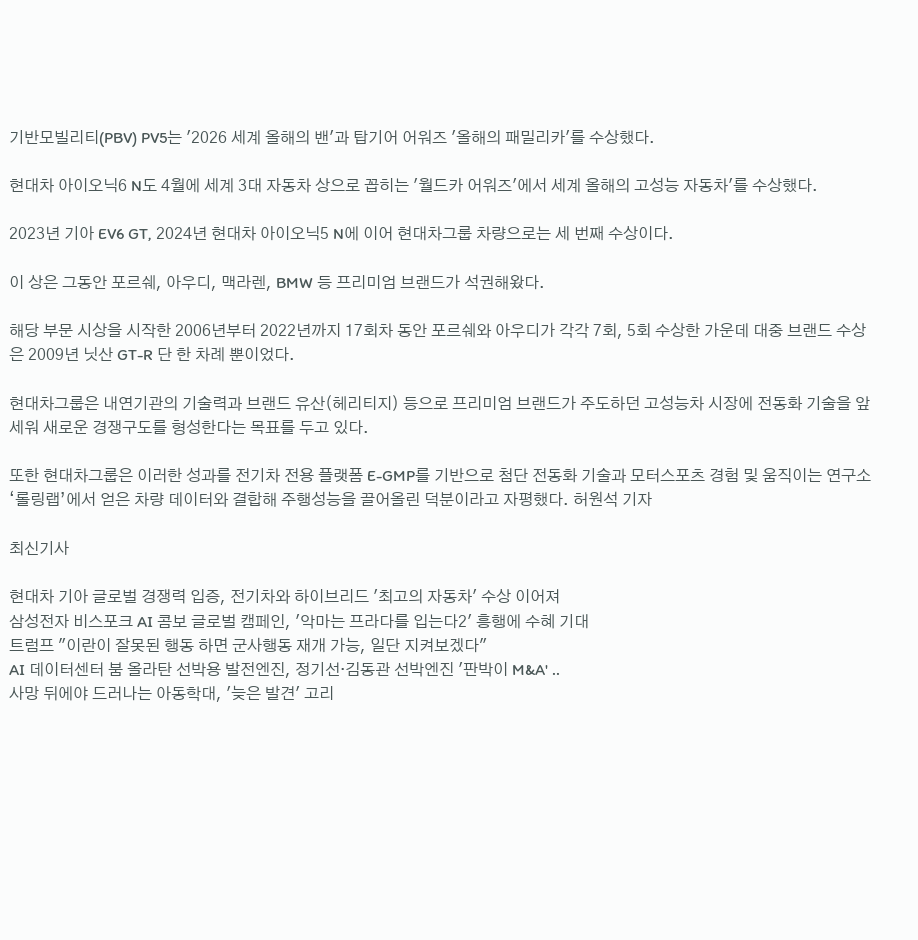기반모빌리티(PBV) PV5는 '2026 세계 올해의 밴'과 탑기어 어워즈 '올해의 패밀리카'를 수상했다.

현대차 아이오닉6 N도 4월에 세계 3대 자동차 상으로 꼽히는 '월드카 어워즈'에서 세계 올해의 고성능 자동차'를 수상했다.

2023년 기아 EV6 GT, 2024년 현대차 아이오닉5 N에 이어 현대차그룹 차량으로는 세 번째 수상이다.

이 상은 그동안 포르쉐, 아우디, 맥라렌, BMW 등 프리미엄 브랜드가 석권해왔다.

해당 부문 시상을 시작한 2006년부터 2022년까지 17회차 동안 포르쉐와 아우디가 각각 7회, 5회 수상한 가운데 대중 브랜드 수상은 2009년 닛산 GT-R 단 한 차례 뿐이었다.

현대차그룹은 내연기관의 기술력과 브랜드 유산(헤리티지) 등으로 프리미엄 브랜드가 주도하던 고성능차 시장에 전동화 기술을 앞세워 새로운 경쟁구도를 형성한다는 목표를 두고 있다.

또한 현대차그룹은 이러한 성과를 전기차 전용 플랫폼 E-GMP를 기반으로 첨단 전동화 기술과 모터스포츠 경험 및 움직이는 연구소 ‘롤링랩’에서 얻은 차량 데이터와 결합해 주행성능을 끌어올린 덕분이라고 자평했다. 허원석 기자

최신기사

현대차 기아 글로벌 경쟁력 입증, 전기차와 하이브리드 '최고의 자동차' 수상 이어져
삼성전자 비스포크 AI 콤보 글로벌 캠페인, '악마는 프라다를 입는다2' 흥행에 수혜 기대
트럼프 "이란이 잘못된 행동 하면 군사행동 재개 가능, 일단 지켜보겠다"
AI 데이터센터 붐 올라탄 선박용 발전엔진, 정기선·김동관 선박엔진 '판박이 M&A' ..
사망 뒤에야 드러나는 아동학대, '늦은 발견' 고리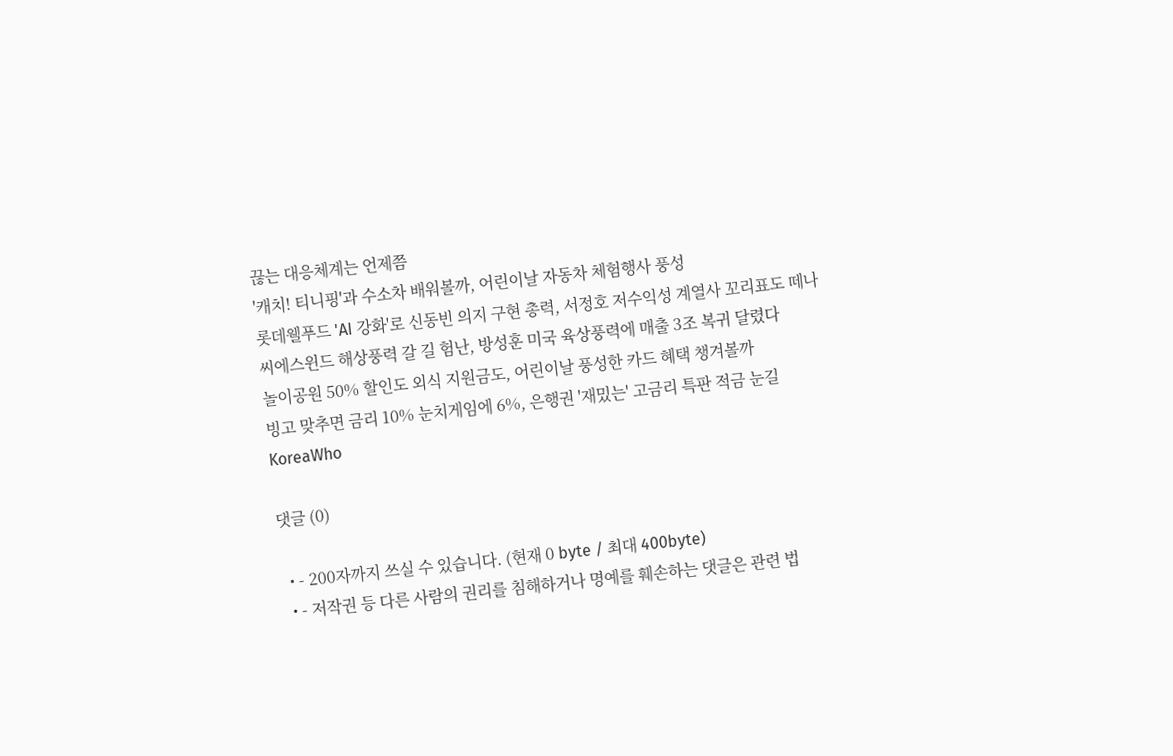끊는 대응체계는 언제쯤
'캐치! 티니핑'과 수소차 배워볼까, 어린이날 자동차 체험행사 풍성
롯데웰푸드 'AI 강화'로 신동빈 의지 구현 총력, 서정호 저수익성 계열사 꼬리표도 떼나
씨에스윈드 해상풍력 갈 길 험난, 방성훈 미국 육상풍력에 매출 3조 복귀 달렸다
놀이공원 50% 할인도 외식 지원금도, 어린이날 풍성한 카드 혜택 챙겨볼까
빙고 맞추면 금리 10% 눈치게임에 6%, 은행권 '재밌는' 고금리 특판 적금 눈길
KoreaWho

댓글 (0)

  • - 200자까지 쓰실 수 있습니다. (현재 0 byte / 최대 400byte)
  • - 저작권 등 다른 사람의 권리를 침해하거나 명예를 훼손하는 댓글은 관련 법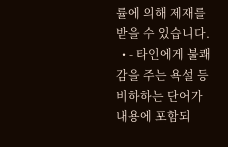률에 의해 제재를 받을 수 있습니다.
  • - 타인에게 불쾌감을 주는 욕설 등 비하하는 단어가 내용에 포함되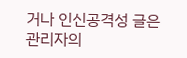거나 인신공격성 글은 관리자의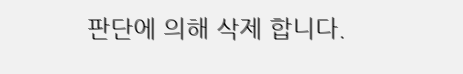판단에 의해 삭제 합니다.